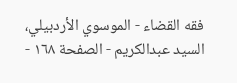فقه القضاء - الموسوي الأردبيلي، السيد عبدالكريم - الصفحة ١٦٨ -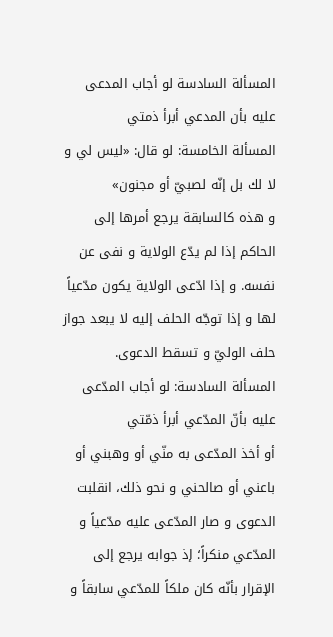المسألة السادسة لو أجاب المدعى عليه بأن المدعي أبرأ ذمتي
المسألة الخامسة: لو قال: «ليس لي و لا لك بل إنّه لصبيّ أو مجنون»
و هذه كالسابقة يرجع أمرها إلى الحاكم إذا لم يدّع الولاية و نفى عن نفسه. و إذا ادّعى الولاية يكون مدّعياً لها و إذا توجّه الحلف إليه لا يبعد جواز حلف الوليّ و تسقط الدعوى.
المسألة السادسة: لو أجاب المدّعى عليه بأنّ المدّعي أبرأ ذمّتي
أو أخذ المدّعى به منّي أو وهبني أو باعني أو صالحني و نحو ذلك، انقلبت الدعوى و صار المدّعى عليه مدّعياً و المدّعي منكراً؛ إذ جوابه يرجع إلى الإقرار بأنّه كان ملكاً للمدّعي سابقاً و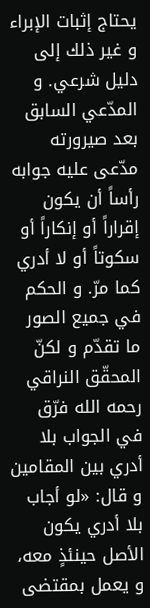يحتاج إثبات الإبراء و غير ذلك إلى دليل شرعي. و المدّعي السابق بعد صيرورته مدّعى عليه جوابه رأساً أن يكون إقراراً أو إنكاراً أو سكوتاً أو لا أدري كما مرّ. و الحكم في جميع الصور ما تقدّم و لكنّ المحقّق النراقي رحمه الله فرّق في الجواب بلا أدري بين المقامين و قال: «لو أجاب بلا أدري يكون الأصل حينئذٍ معه، و يعمل بمقتضى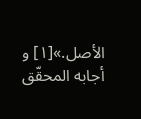الأصل.»[١] و أجابه المحقّق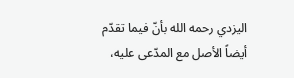اليزدي رحمه الله بأنّ فيما تقدّم أيضاً الأصل مع المدّعى عليه،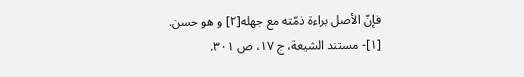فإنّ الأصل براءة ذمّته مع جهله[٢] و هو حسن.
[١]- مستند الشيعة، ج ١٧، ص ٣٠١.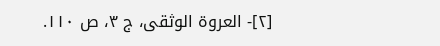[٢]- العروة الوثقى، ج ٣، ص ١١٠.